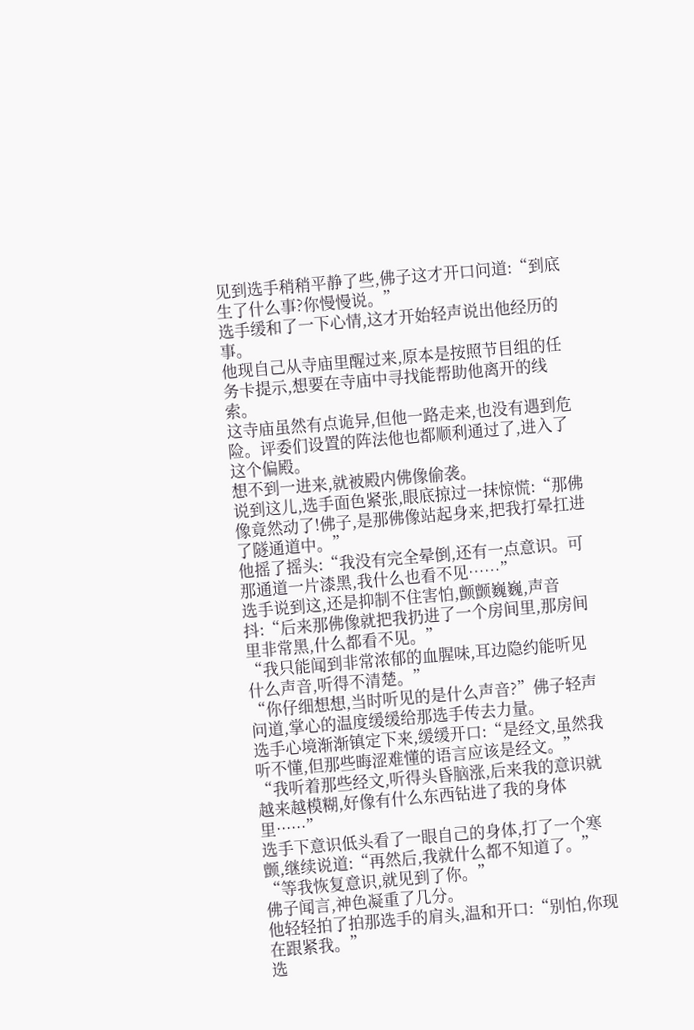见到选手稍稍平静了些,佛子这才开口问道:“到底生了什么事?你慢慢说。”
选手缓和了一下心情,这才开始轻声说出他经历的事。
他现自己从寺庙里醒过来,原本是按照节目组的任务卡提示,想要在寺庙中寻找能帮助他离开的线索。
这寺庙虽然有点诡异,但他一路走来,也没有遇到危险。评委们设置的阵法他也都顺利通过了,进入了这个偏殿。
想不到一进来,就被殿内佛像偷袭。
说到这儿,选手面色紧张,眼底掠过一抹惊慌:“那佛像竟然动了!佛子,是那佛像站起身来,把我打晕扛进了隧通道中。”
他摇了摇头:“我没有完全晕倒,还有一点意识。可那通道一片漆黑,我什么也看不见……”
选手说到这,还是抑制不住害怕,颤颤巍巍,声音抖:“后来那佛像就把我扔进了一个房间里,那房间里非常黑,什么都看不见。”
“我只能闻到非常浓郁的血腥味,耳边隐约能听见什么声音,听得不清楚。”
“你仔细想想,当时听见的是什么声音?”佛子轻声问道,掌心的温度缓缓给那选手传去力量。
选手心境渐渐镇定下来,缓缓开口:“是经文,虽然我听不懂,但那些晦涩难懂的语言应该是经文。”
“我听着那些经文,听得头昏脑涨,后来我的意识就越来越模糊,好像有什么东西钻进了我的身体里······”
选手下意识低头看了一眼自己的身体,打了一个寒颤,继续说道:“再然后,我就什么都不知道了。”
“等我恢复意识,就见到了你。”
佛子闻言,神色凝重了几分。
他轻轻拍了拍那选手的肩头,温和开口:“别怕,你现在跟紧我。”
选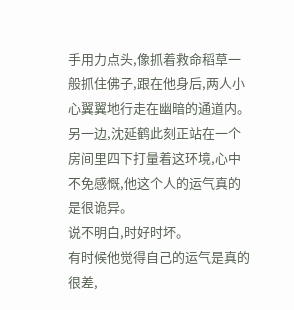手用力点头,像抓着救命稻草一般抓住佛子,跟在他身后,两人小心翼翼地行走在幽暗的通道内。
另一边,沈延鹤此刻正站在一个房间里四下打量着这环境,心中不免感慨,他这个人的运气真的是很诡异。
说不明白,时好时坏。
有时候他觉得自己的运气是真的很差,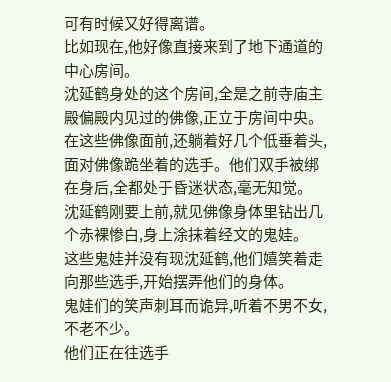可有时候又好得离谱。
比如现在,他好像直接来到了地下通道的中心房间。
沈延鹤身处的这个房间,全是之前寺庙主殿偏殿内见过的佛像,正立于房间中央。
在这些佛像面前,还躺着好几个低垂着头,面对佛像跪坐着的选手。他们双手被绑在身后,全都处于昏迷状态,毫无知觉。
沈延鹤刚要上前,就见佛像身体里钻出几个赤裸惨白,身上涂抹着经文的鬼娃。
这些鬼娃并没有现沈延鹤,他们嬉笑着走向那些选手,开始摆弄他们的身体。
鬼娃们的笑声刺耳而诡异,听着不男不女,不老不少。
他们正在往选手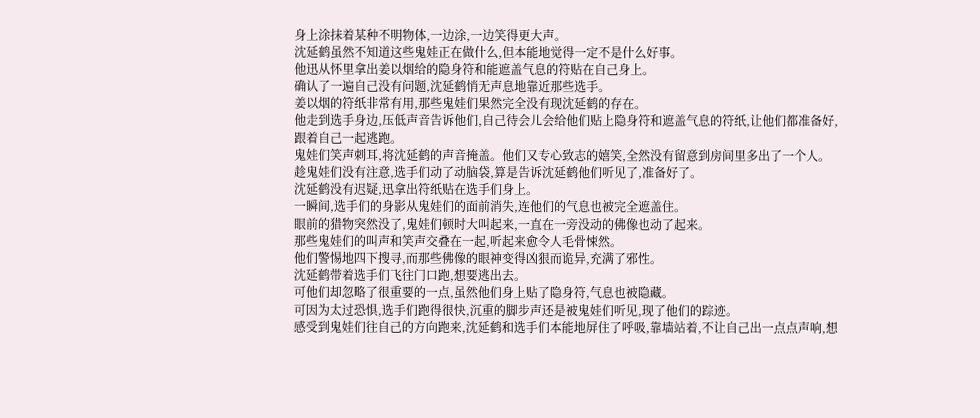身上涂抹着某种不明物体,一边涂,一边笑得更大声。
沈延鹤虽然不知道这些鬼娃正在做什么,但本能地觉得一定不是什么好事。
他迅从怀里拿出姜以烟给的隐身符和能遮盖气息的符贴在自己身上。
确认了一遍自己没有问题,沈延鹤悄无声息地靠近那些选手。
姜以烟的符纸非常有用,那些鬼娃们果然完全没有现沈延鹤的存在。
他走到选手身边,压低声音告诉他们,自己待会儿会给他们贴上隐身符和遮盖气息的符纸,让他们都准备好,跟着自己一起逃跑。
鬼娃们笑声刺耳,将沈延鹤的声音掩盖。他们又专心致志的嬉笑,全然没有留意到房间里多出了一个人。
趁鬼娃们没有注意,选手们动了动脑袋,算是告诉沈延鹤他们听见了,准备好了。
沈延鹤没有迟疑,迅拿出符纸贴在选手们身上。
一瞬间,选手们的身影从鬼娃们的面前消失,连他们的气息也被完全遮盖住。
眼前的猎物突然没了,鬼娃们顿时大叫起来,一直在一旁没动的佛像也动了起来。
那些鬼娃们的叫声和笑声交叠在一起,听起来愈令人毛骨悚然。
他们警惕地四下搜寻,而那些佛像的眼神变得凶狠而诡异,充满了邪性。
沈延鹤带着选手们飞往门口跑,想要逃出去。
可他们却忽略了很重要的一点,虽然他们身上贴了隐身符,气息也被隐藏。
可因为太过恐惧,选手们跑得很快,沉重的脚步声还是被鬼娃们听见,现了他们的踪迹。
感受到鬼娃们往自己的方向跑来,沈延鹤和选手们本能地屏住了呼吸,靠墙站着,不让自己出一点点声响,想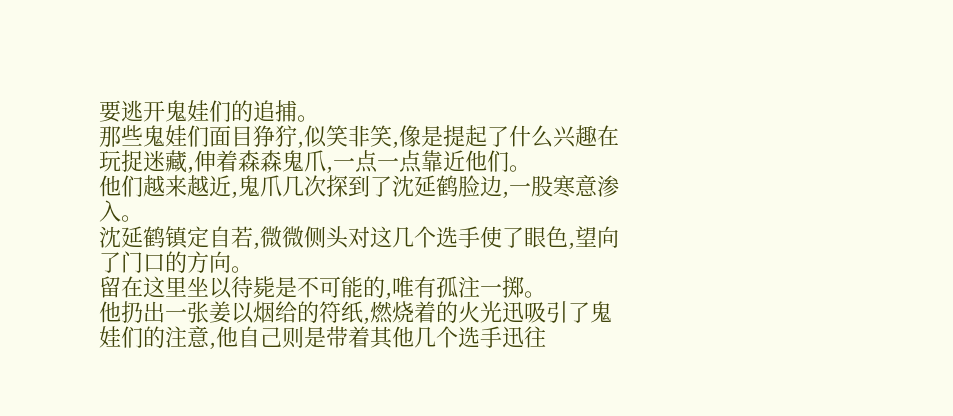要逃开鬼娃们的追捕。
那些鬼娃们面目狰狞,似笑非笑,像是提起了什么兴趣在玩捉迷藏,伸着森森鬼爪,一点一点靠近他们。
他们越来越近,鬼爪几次探到了沈延鹤脸边,一股寒意渗入。
沈延鹤镇定自若,微微侧头对这几个选手使了眼色,望向了门口的方向。
留在这里坐以待毙是不可能的,唯有孤注一掷。
他扔出一张姜以烟给的符纸,燃烧着的火光迅吸引了鬼娃们的注意,他自己则是带着其他几个选手迅往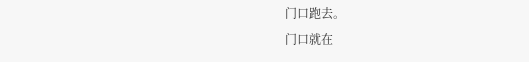门口跑去。
门口就在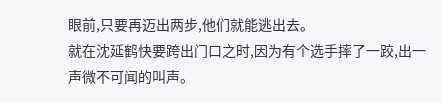眼前,只要再迈出两步,他们就能逃出去。
就在沈延鹤快要跨出门口之时,因为有个选手摔了一跤,出一声微不可闻的叫声。